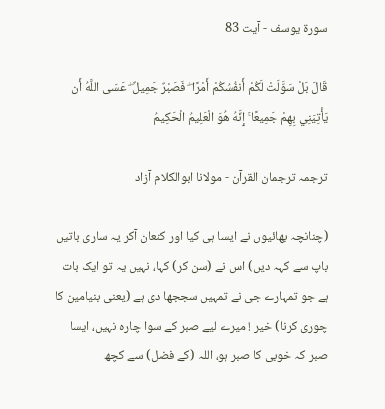سورة یوسف - آیت 83

قَالَ بَلْ سَوَّلَتْ لَكُمْ أَنفُسُكُمْ أَمْرًا ۖ فَصَبْرٌ جَمِيلٌ ۖ عَسَى اللَّهُ أَن يَأْتِيَنِي بِهِمْ جَمِيعًا ۚ إِنَّهُ هُوَ الْعَلِيمُ الْحَكِيمُ

ترجمہ ترجمان القرآن - مولانا ابوالکلام آزاد

(چنانچہ بھائیوں نے ایسا ہی کیا اور کنعان آکر یہ ساری باتیں باپ سے کہہ دیں) اس نے (سن کر) کہا، نہیں یہ تو ایک بات ہے جو تمہارے جی نے تمہیں سججھا دی ہے (یعنی بنیامین کا چوری کرنا) خیر ! میرے لیے صبر کے سوا چارہ نہیں، ایسا صبر کہ خوبی کا صبر ہو، اللہ (کے فضل) سے کچھ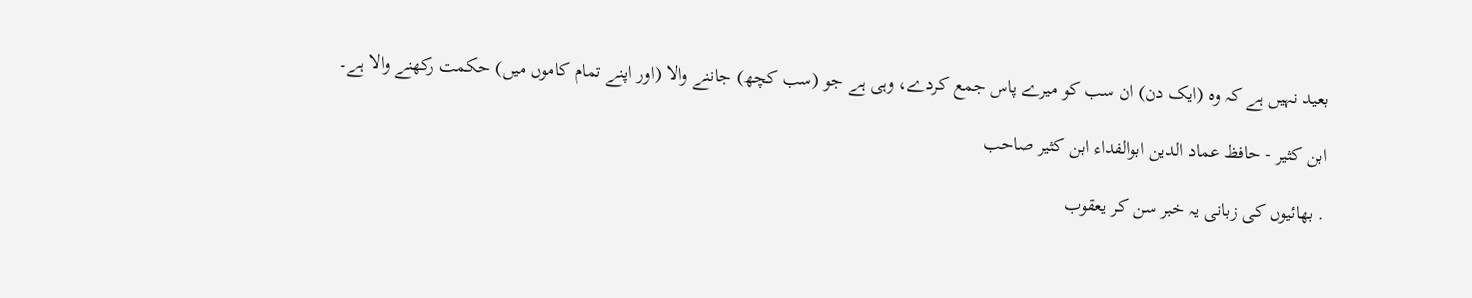بعید نہیں ہے کہ وہ (ایک دن) ان سب کو میرے پاس جمع کردے، وہی ہے جو (سب کچھ) جاننے والا (اور اپنے تمام کاموں میں) حکمت رکھنے والا ہے۔

ابن کثیر - حافظ عماد الدین ابوالفداء ابن کثیر صاحب

. بھائیوں کی زبانی یہ خبر سن کر یعقوب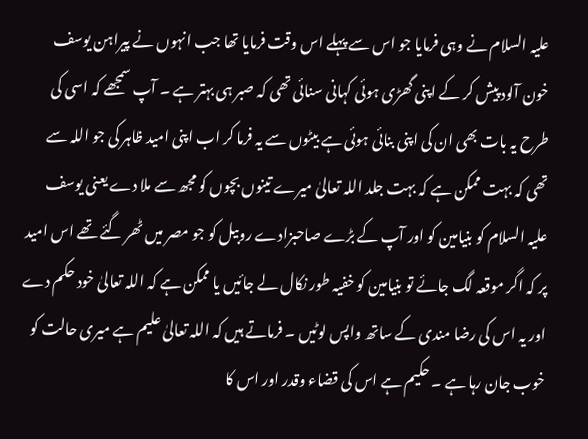علیہ السلام نے وہی فرمایا جو اس سے پہلے اس وقت فرمایا تھا جب انہوں نے پیراہن یوسف خون آلود پیش کر کے اپنی گھڑی ہوئی کہانی سنائی تھی کہ صبر ہی بہتر ہے ۔ آپ سمجھے کہ اسی کی طرح یہ بات بھی ان کی اپنی بنائی ہوئی ہے بیٹوں سے یہ فرما کر اب اپنی امید ظاہر کی جو اللہ سے تھی کہ بہت ممکن ہے کہ بہت جلد اللہ تعالیٰ میرے تینوں بچوں کو مجھ سے ملا دے یعنی یوسف علیہ السلام کو بنیامین کو اور آپ کے بڑے صاحبزادے روبیل کو جو مصر میں ٹھر گئے تھے اس امید پر کہ اگر موقعہ لگ جائے تو بنیامین کو خفیہ طور نکال لے جائیں یا ممکن ہے کہ اللہ تعالیٰ خود حکم دے اور یہ اس کی رضا مندی کے ساتھ واپس لوٹیں ۔ فرماتے ہیں کہ اللہ تعالیٰ علیم ہے میری حالت کو خوب جان رہا ہے ۔ حکیم ہے اس کی قضاء وقدر اور اس کا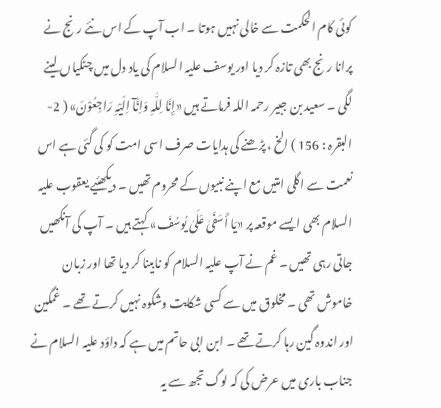کوئی کام الحکمت سے خالی نہیں ہوتا ۔ اب آپ کے اس نئے رنج نے پرانا رنج بھی تازہ کر دیا اور یوسف علیہ السلام کی یاد دل میں چٹکیاں لینے لگی ۔ سعید بن جبیر رحمہ اللہ فرماتے ہیں «إِنَّا لِلّٰہِ وَاِنَّآ اِلَیْہِ رَاجِعُوْنَ» ( 2-البقرہ : 156 ) الخ ، پڑھنے کی ہدایات صرف اسی امت کو کی گئی ہے اس نعمت سے اگلی امتیں مع اپنے نبیوں کے محروم تھیں ۔ دیکھئیے یعقوب علیہ السلام بھی ایسے موقعہ پر «یَا أَسَفَیٰ عَلَیٰ یُوسُفَ» کہتے ہیں ۔ آپ کی آنکھیں جاتی رہی تھیں ۔ غم نے آپ علیہ السلام کو نابینا کر دیا تھا اور زبان خاموش تھی ۔ مخلوق میں سے کسی شکایت وشکوہ نہیں کرتے تھے ۔ غمگین اور اندوہ گین رہا کرتے تھے ۔ ابن ابی حاتم میں ہے کہ داؤد علیہ السلام نے جناب باری میں عرض کی کہ لوگ تجھ سے یہ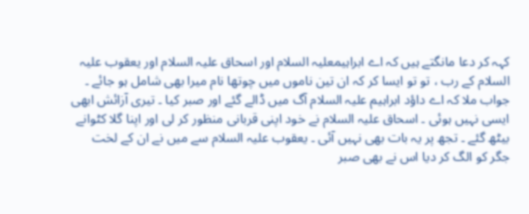کہہ کر دعا مانگتے ہیں کہ اے ابراہیمعلیہ السلام اور اسحاق علیہ السلام اور یعقوب علیہ السلام کے رب ، تو تو ایسا کر کہ ان تین ناموں میں چوتھا نام میرا بھی شامل ہو جائے ۔ جواب ملا کہ اے داؤد ابراہیم علیہ السلام آگ میں ڈالے گئے اور صبر کیا ۔ تیری آزائش ابھی ایسی نہیں ہوئی ۔ اسحاق علیہ السلام نے خود اپنی قربانی منظور کر لی اور اپنا گلا کٹوانے بیٹھ گئے ۔ تجھ پر یہ بات بھی نہیں آئی ۔ یعقوب علیہ السلام سے میں نے ان کے لخت جگر کو الگ کر دیا اس نے بھی صبر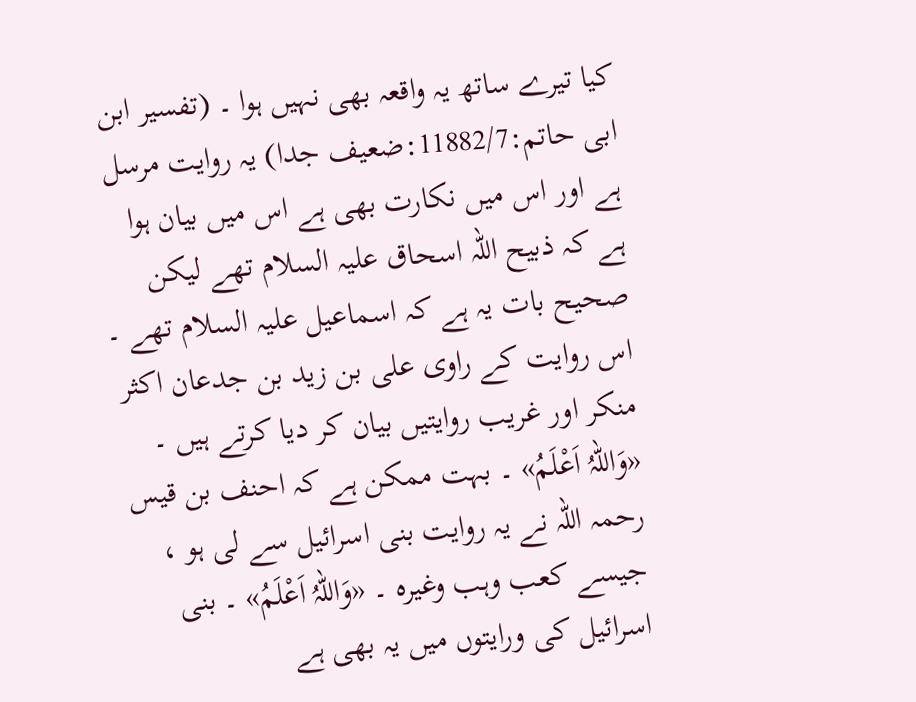کیا تیرے ساتھ یہ واقعہ بھی نہیں ہوا ۔ (تفسیر ابن ابی حاتم:11882/7:ضعیف جدا) یہ روایت مرسل ہے اور اس میں نکارت بھی ہے اس میں بیان ہوا ہے کہ ذبیح اللہ اسحاق علیہ السلام تھے لیکن صحیح بات یہ ہے کہ اسماعیل علیہ السلام تھے ۔ اس روایت کے راوی علی بن زید بن جدعان اکثر منکر اور غریب روایتیں بیان کر دیا کرتے ہیں ۔ «وَاللہُ اَعْلَمُ» ۔ بہت ممکن ہے کہ احنف بن قیس رحمہ اللہ نے یہ روایت بنی اسرائیل سے لی ہو ، جیسے کعب وہب وغیرہ ۔ «وَاللہُ اَعْلَمُ» ۔ بنی اسرائیل کی ورایتوں میں یہ بھی ہے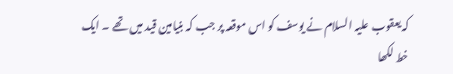کہ یعقوب علیہ السلام نے یوسف کو اس موقعہ پر جب کہ بنیامین قید میں تھے ۔ ایک خط لکھا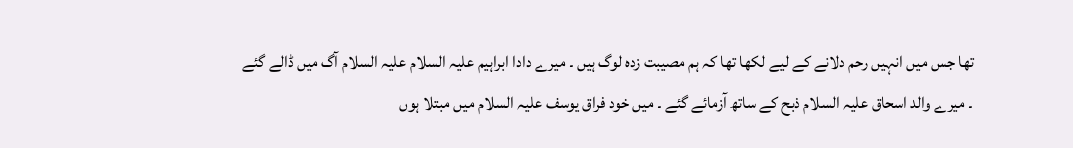تھا جس میں انہیں رحم دلانے کے لیے لکھا تھا کہ ہم مصیبت زدہ لوگ ہیں ۔ میرے دادا ابراہیم علیہ السلام علیہ السلام آگ میں ڈالے گئے ۔ میرے والد اسحاق علیہ السلام ذبح کے ساتھ آزمائے گئے ۔ میں خود فراق یوسف علیہ السلام میں مبتلا ہوں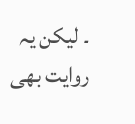۔ لیکن یہ روایت بھی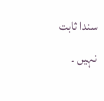سندا ثابت نہیں ۔